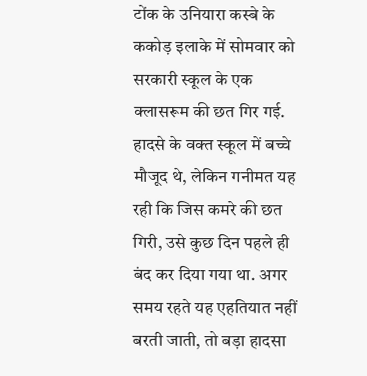टोंक के उनियारा कस्बे के ककोड़ इलाके में सोमवार को सरकारी स्कूल के एक क्लासरूम की छत गिर गई. हादसे के वक्त स्कूल में बच्चे मौजूद थे, लेकिन गनीमत यह रही कि जिस कमरे की छत गिरी, उसे कुछ दिन पहले ही बंद कर दिया गया था. अगर समय रहते यह एहतियात नहीं बरती जाती, तो बड़ा हादसा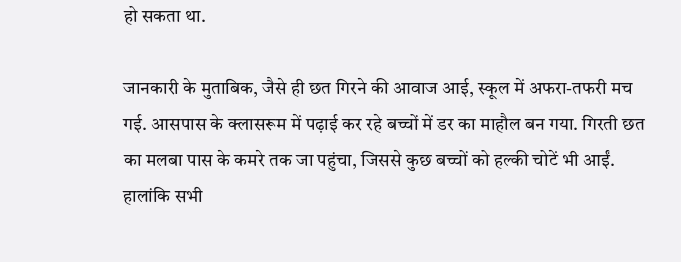हो सकता था.

जानकारी के मुताबिक, जैसे ही छत गिरने की आवाज आई, स्कूल में अफरा-तफरी मच गई. आसपास के क्लासरूम में पढ़ाई कर रहे बच्चों में डर का माहौल बन गया. गिरती छत का मलबा पास के कमरे तक जा पहुंचा, जिससे कुछ बच्चों को हल्की चोटें भी आईं. हालांकि सभी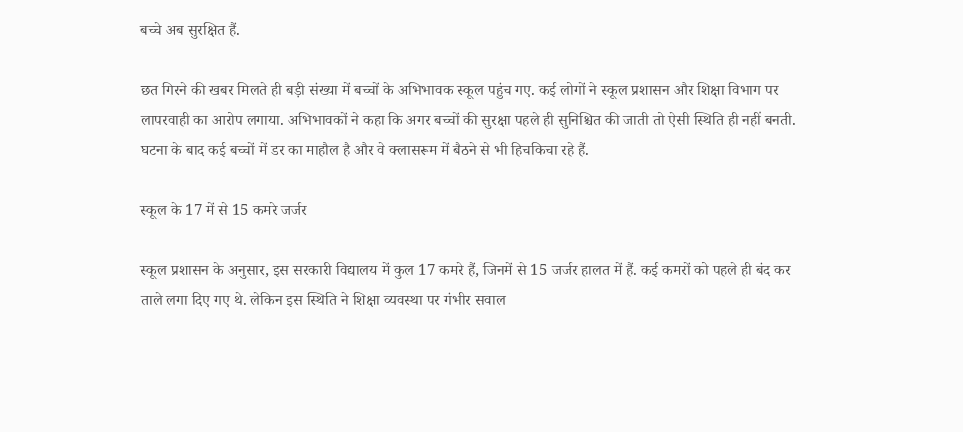बच्चे अब सुरक्षित हैं.

छत गिरने की खबर मिलते ही बड़ी संख्या में बच्चों के अभिभावक स्कूल पहुंच गए. कई लोगों ने स्कूल प्रशासन और शिक्षा विभाग पर लापरवाही का आरोप लगाया. अभिभावकों ने कहा कि अगर बच्चों की सुरक्षा पहले ही सुनिश्चित की जाती तो ऐसी स्थिति ही नहीं बनती. घटना के बाद कई बच्चों में डर का माहौल है और वे क्लासरूम में बैठने से भी हिचकिचा रहे हैं.

स्कूल के 17 में से 15 कमरे जर्जर

स्कूल प्रशासन के अनुसार, इस सरकारी विद्यालय में कुल 17 कमरे हैं, जिनमें से 15 जर्जर हालत में हैं. कई कमरों को पहले ही बंद कर ताले लगा दिए गए थे. लेकिन इस स्थिति ने शिक्षा व्यवस्था पर गंभीर सवाल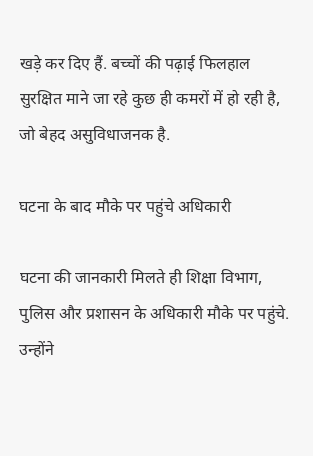खड़े कर दिए हैं. बच्चों की पढ़ाई फिलहाल सुरक्षित माने जा रहे कुछ ही कमरों में हो रही है, जो बेहद असुविधाजनक है.

घटना के बाद मौके पर पहुंचे अधिकारी

घटना की जानकारी मिलते ही शिक्षा विभाग, पुलिस और प्रशासन के अधिकारी मौके पर पहुंचे. उन्होंने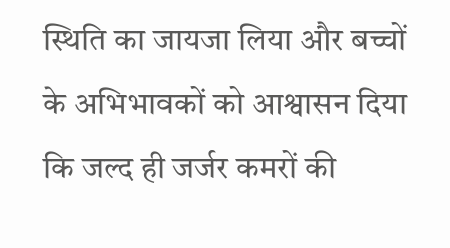स्थिति का जायजा लिया और बच्चों के अभिभावकों को आश्वासन दिया कि जल्द ही जर्जर कमरों की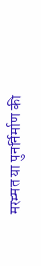मरम्मत या पुनर्निर्माण की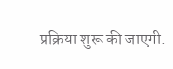प्रक्रिया शुरू की जाएगी.